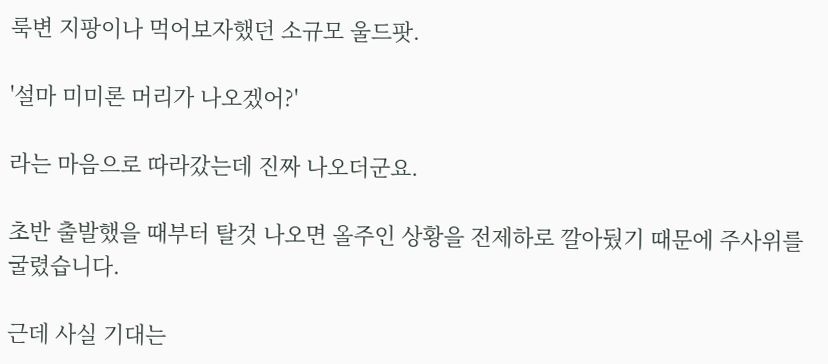룩변 지팡이나 먹어보자했던 소규모 울드팟.

'설마 미미론 머리가 나오겠어?'

라는 마음으로 따라갔는데 진짜 나오더군요.

초반 출발했을 때부터 탈것 나오면 올주인 상황을 전제하로 깔아뒀기 때문에 주사위를 굴렸습니다.

근데 사실 기대는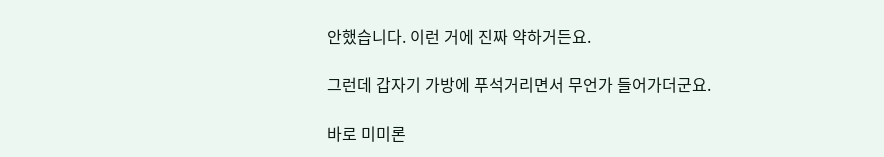안했습니다. 이런 거에 진짜 약하거든요.

그런데 갑자기 가방에 푸석거리면서 무언가 들어가더군요.

바로 미미론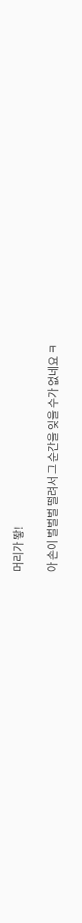머리가 뙇!

아 손이 벌벌벌 떨려서 그 순간을 잊을 수가 없네요 ㅋ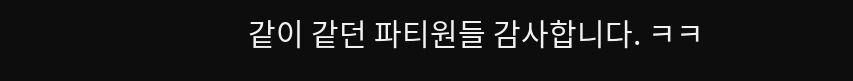같이 같던 파티원들 감사합니다. ㅋㅋ